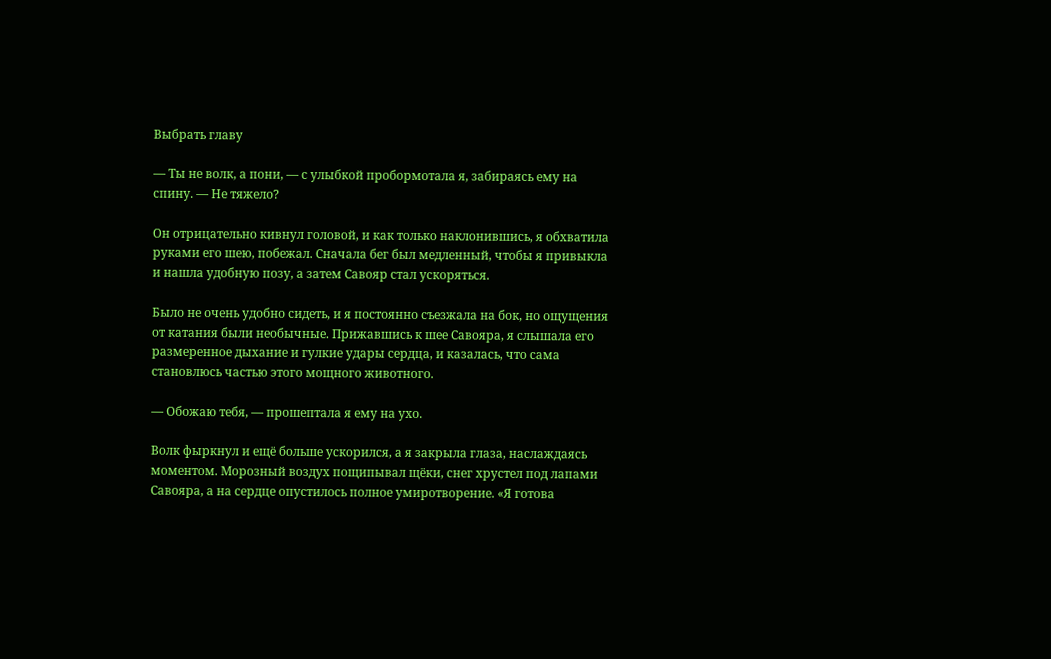Выбрать главу

— Ты не волк, а пони, — с улыбкой пробормотала я, забираясь ему на спину. — Не тяжело?

Он отрицательно кивнул головой, и как только наклонившись, я обхватила руками его шею, побежал. Сначала бег был медленный, чтобы я привыкла и нашла удобную позу, а затем Савояр стал ускоряться.

Было не очень удобно сидеть, и я постоянно съезжала на бок, но ощущения от катания были необычные. Прижавшись к шее Савояра, я слышала его размеренное дыхание и гулкие удары сердца, и казалась, что сама становлюсь частью этого мощного животного.

— Обожаю тебя, — прошептала я ему на ухо.

Волк фыркнул и ещё больше ускорился, а я закрыла глаза, наслаждаясь моментом. Морозный воздух пощипывал щёки, снег хрустел под лапами Савояра, а на сердце опустилось полное умиротворение. «Я готова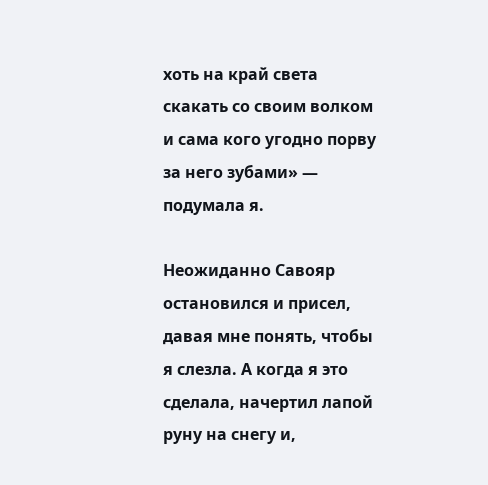хоть на край света скакать со своим волком и сама кого угодно порву за него зубами» — подумала я.

Неожиданно Савояр остановился и присел, давая мне понять, чтобы я слезла. А когда я это сделала, начертил лапой руну на снегу и,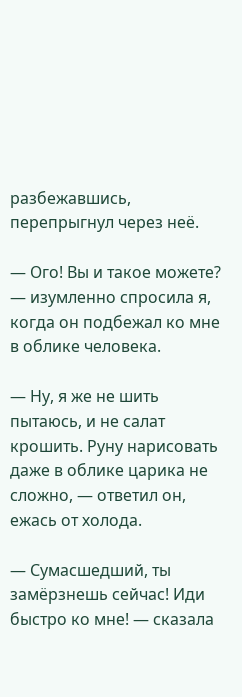разбежавшись, перепрыгнул через неё.

— Ого! Вы и такое можете? — изумленно спросила я, когда он подбежал ко мне в облике человека.

— Ну, я же не шить пытаюсь, и не салат крошить. Руну нарисовать даже в облике царика не сложно, — ответил он, ежась от холода.

— Сумасшедший, ты замёрзнешь сейчас! Иди быстро ко мне! — сказала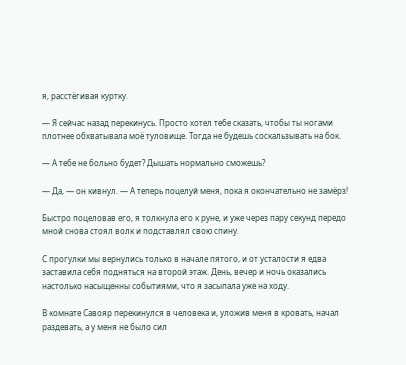я, расстёгивая куртку.

— Я сейчас назад перекинусь. Просто хотел тебе сказать, чтобы ты ногами плотнее обхватывала моё туловище. Тогда не будешь соскальзывать на бок.

— А тебе не больно будет? Дышать нормально сможешь?

— Да, — он кивнул. — А теперь поцелуй меня, пока я окончательно не замёрз!

Быстро поцеловав его, я толкнула его к руне, и уже через пару секунд передо мной снова стоял волк и подставлял свою спину.

С прогулки мы вернулись только в начале пятого, и от усталости я едва заставила себя подняться на второй этаж. День, вечер и ночь оказались настолько насыщенны событиями, что я засыпала уже на ходу.

В комнате Савояр перекинулся в человека и, уложив меня в кровать, начал раздевать, а у меня не было сил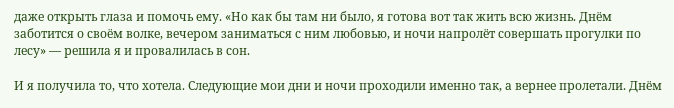даже открыть глаза и помочь ему. «Но как бы там ни было, я готова вот так жить всю жизнь. Днём заботится о своём волке, вечером заниматься с ним любовью, и ночи напролёт совершать прогулки по лесу» — решила я и провалилась в сон.

И я получила то, что хотела. Следующие мои дни и ночи проходили именно так, а вернее пролетали. Днём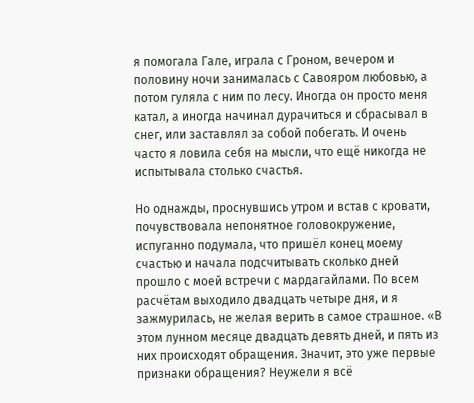я помогала Гале, играла с Гроном, вечером и половину ночи занималась с Савояром любовью, а потом гуляла с ним по лесу. Иногда он просто меня катал, а иногда начинал дурачиться и сбрасывал в снег, или заставлял за собой побегать. И очень часто я ловила себя на мысли, что ещё никогда не испытывала столько счастья.

Но однажды, проснувшись утром и встав с кровати, почувствовала непонятное головокружение, испуганно подумала, что пришёл конец моему счастью и начала подсчитывать сколько дней прошло с моей встречи с мардагайлами. По всем расчётам выходило двадцать четыре дня, и я зажмурилась, не желая верить в самое страшное. «В этом лунном месяце двадцать девять дней, и пять из них происходят обращения. Значит, это уже первые признаки обращения? Неужели я всё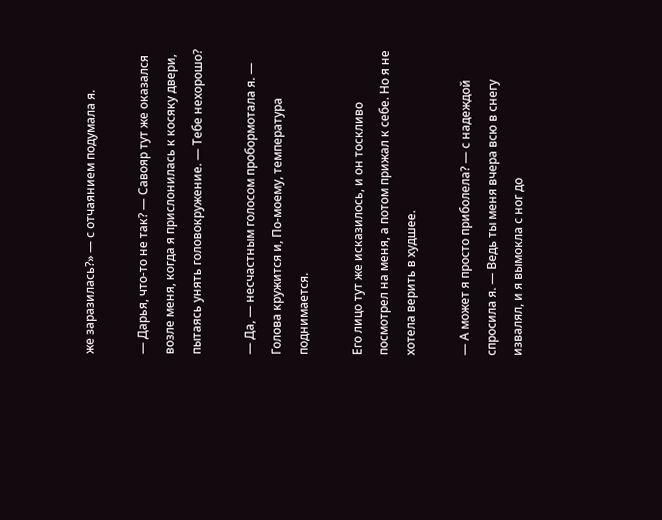же заразилась?» — с отчаянием подумала я.

— Дарья, что-то не так? — Савояр тут же оказался возле меня, когда я прислонилась к косяку двери, пытаясь унять головокружение. — Тебе нехорошо?

— Да, — несчастным голосом пробормотала я. — Голова кружится и, По-моему, температура поднимается.

Его лицо тут же исказилось, и он тоскливо посмотрел на меня, а потом прижал к себе. Но я не хотела верить в худшее.

— А может я просто приболела? — с надеждой спросила я. — Ведь ты меня вчера всю в снегу извалял, и я вымокла с ног до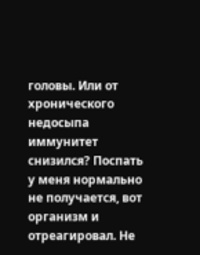головы. Или от хронического недосыпа иммунитет снизился? Поспать у меня нормально не получается, вот организм и отреагировал. Не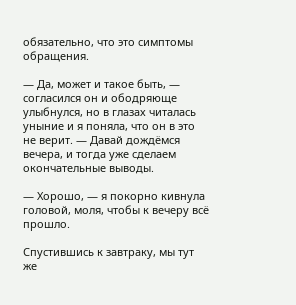обязательно, что это симптомы обращения.

— Да, может и такое быть, — согласился он и ободряюще улыбнулся, но в глазах читалась уныние и я поняла, что он в это не верит. — Давай дождёмся вечера, и тогда уже сделаем окончательные выводы.

— Хорошо, — я покорно кивнула головой, моля, чтобы к вечеру всё прошло.

Спустившись к завтраку, мы тут же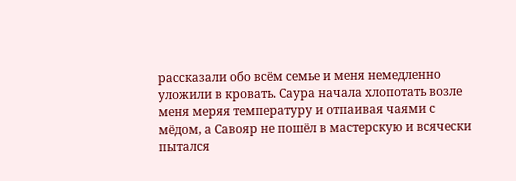рассказали обо всём семье и меня немедленно уложили в кровать. Саура начала хлопотать возле меня меряя температуру и отпаивая чаями с мёдом, а Савояр не пошёл в мастерскую и всячески пытался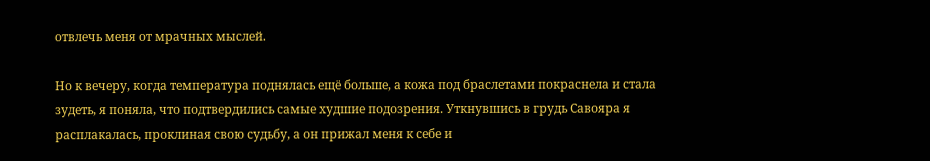отвлечь меня от мрачных мыслей.

Но к вечеру, когда температура поднялась ещё больше, а кожа под браслетами покраснела и стала зудеть, я поняла, что подтвердились самые худшие подозрения. Уткнувшись в грудь Савояра я расплакалась, проклиная свою судьбу, а он прижал меня к себе и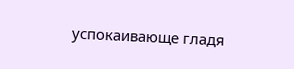успокаивающе гладя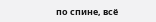по спине, всё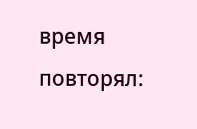время повторял: